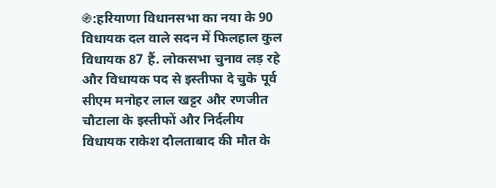֍:हरियाणा विधानसभा का नया के 90 विधायक दल वाले सदन में फिलहाल कुल विधायक 87 हैं. लोकसभा चुनाव लड़ रहे और विधायक पद से इस्तीफा दे चुके पूर्व सीएम मनोहर लाल खट्टर और रणजीत चौटाला के इस्तीफों और निर्दलीय विधायक राकेश दौलताबाद की मौत के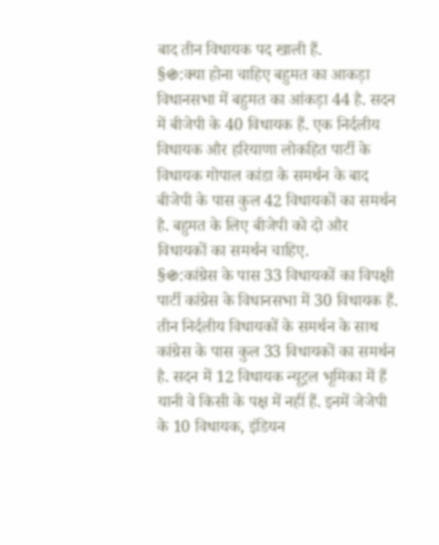बाद तीन विधायक पद खाली हैं.
§֍:क्या होना चाहिए बहुमत का आकड़ा विधानसभा में बहुमत का आंकड़ा 44 है. सदन में बीजेपी के 40 विधायक हैं. एक निर्दलीय विधायक और हरियाणा लोकहित पार्टी के विधायक गोपाल कांडा के समर्थन के बाद बीजेपी के पास कुल 42 विधायकों का समर्थन है. बहुमत के लिए बीजेपी को दो और विधायकों का समर्थन चाहिए.
§֍:कांग्रेस के पास 33 विधायकों का विपक्षी पार्टी कांग्रेस के विधानसभा में 30 विधायक हैं. तीन निर्दलीय विधायकों के समर्थन के साथ कांग्रेस के पास कुल 33 विधायकों का समर्थन है. सदन में 12 विधायक न्यूट्रल भूमिका में हैं यानी वे किसी के पक्ष में नहीं हैं. इनमें जेजेपी के 10 विधायक, इंडियन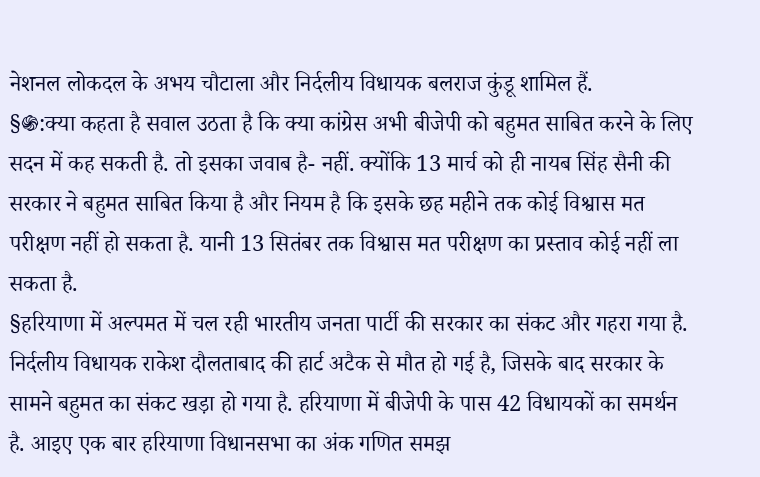नेशनल लोकदल के अभय चौटाला और निर्दलीय विधायक बलराज कुंडू शामिल हैं.
§֍:क्या कहता है सवाल उठता है कि क्या कांग्रेस अभी बीजेपी को बहुमत साबित करने के लिए सदन में कह सकती है. तो इसका जवाब है- नहीं. क्योंकि 13 मार्च को ही नायब सिंह सैनी की सरकार ने बहुमत साबित किया है और नियम है कि इसके छह महीने तक कोई विश्वास मत परीक्षण नहीं हो सकता है. यानी 13 सितंबर तक विश्वास मत परीक्षण का प्रस्ताव कोई नहीं ला सकता है.
§हरियाणा में अल्पमत में चल रही भारतीय जनता पार्टी की सरकार का संकट और गहरा गया है. निर्दलीय विधायक राकेश दौलताबाद की हार्ट अटैक से मौत हो गई है, जिसके बाद सरकार के सामने बहुमत का संकट खड़ा हो गया है. हरियाणा में बीजेपी के पास 42 विधायकों का समर्थन है. आइए एक बार हरियाणा विधानसभा का अंक गणित समझ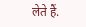लेते हैं.